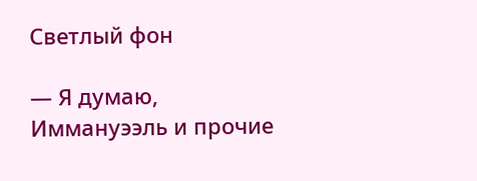Светлый фон

— Я думаю, Иммануээль и прочие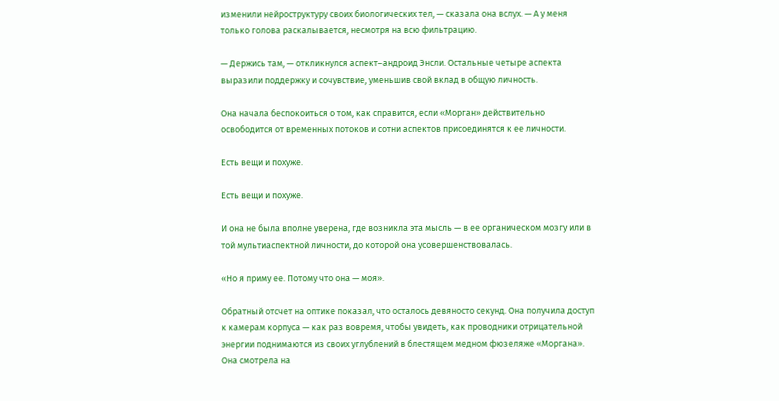изменили нейроструктуру своих биологических тел, — сказала она вслух. — А у меня только голова раскалывается, несмотря на всю фильтрацию.

— Держись там, — откликнулся аспект–андроид Энсли. Остальные четыре аспекта выразили поддержку и сочувствие, уменьшив свой вклад в общую личность.

Она начала беспокоиться о том, как справится, если «Морган» действительно освободится от временных потоков и сотни аспектов присоединятся к ее личности.

Есть вещи и похуже.

Есть вещи и похуже.

И она не была вполне уверена, где возникла эта мысль — в ее органическом мозгу или в той мультиаспектной личности, до которой она усовершенствовалась.

«Но я приму ее. Потому что она — моя».

Обратный отсчет на оптике показал, что осталось девяносто секунд. Она получила доступ к камерам корпуса — как раз вовремя, чтобы увидеть, как проводники отрицательной энергии поднимаются из своих углублений в блестящем медном фюзеляже «Моргана». Она смотрела на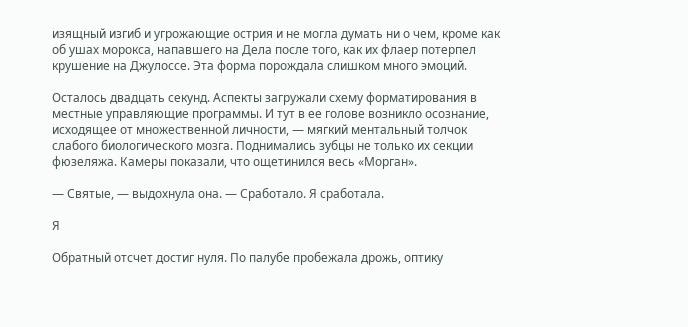изящный изгиб и угрожающие острия и не могла думать ни о чем, кроме как об ушах морокса, напавшего на Дела после того, как их флаер потерпел крушение на Джулоссе. Эта форма порождала слишком много эмоций.

Осталось двадцать секунд. Аспекты загружали схему форматирования в местные управляющие программы. И тут в ее голове возникло осознание, исходящее от множественной личности, — мягкий ментальный толчок слабого биологического мозга. Поднимались зубцы не только их секции фюзеляжа. Камеры показали, что ощетинился весь «Морган».

— Святые, — выдохнула она. — Сработало. Я сработала.

Я

Обратный отсчет достиг нуля. По палубе пробежала дрожь, оптику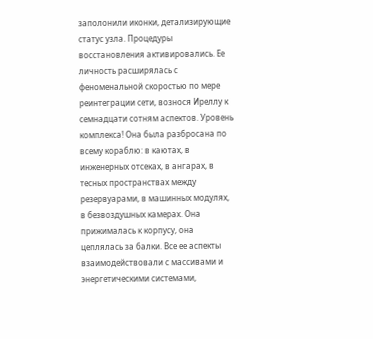заполонили иконки, детализирующие статус узла. Процедуры восстановления активировались. Ее личность расширялась с феноменальной скоростью по мере реинтеграции сети, вознося Иреллу к семнадцати сотням аспектов. Уровень комплекса! Она была разбросана по всему кораблю: в каютах, в инженерных отсеках, в ангарах, в тесных пространствах между резервуарами, в машинных модулях, в безвоздушных камерах. Она прижималась к корпусу, она цеплялась за балки. Все ее аспекты взаимодействовали с массивами и энергетическими системами,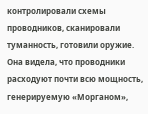контролировали схемы проводников, сканировали туманность, готовили оружие. Она видела, что проводники расходуют почти всю мощность, генерируемую «Морганом»,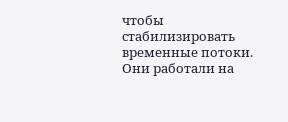чтобы стабилизировать временные потоки. Они работали на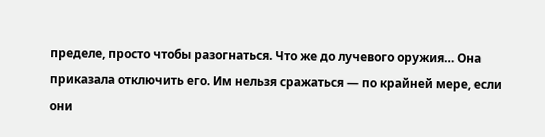пределе, просто чтобы разогнаться. Что же до лучевого оружия… Она приказала отключить его. Им нельзя сражаться — по крайней мере, если они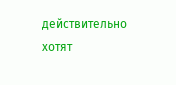действительно хотят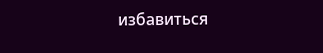избавиться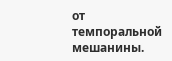от темпоральной мешанины.